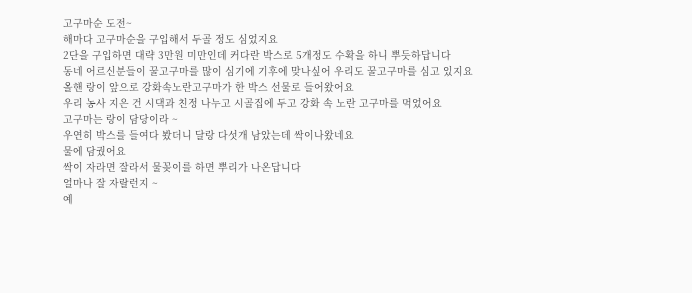고구마순 도전~
해마다 고구마순을 구입해서 두골 정도 심었지요
2단을 구입하면 대략 3만원 미만인데 커다란 박스로 5개정도 수확을 하니 뿌듯하답니다
동네 어르신분들이 꿀고구마를 많이 심기에 기후에 맞나싶어 우리도 꿀고구마를 심고 있지요
올핸 랑이 앞으로 강화속노란고구마가 한 박스 선물로 들어왔어요
우리 농사 지은 건 시댁과 친정 나누고 시골집에 두고 강화 속 노란 고구마를 먹었어요
고구마는 랑이 담당이라 ~
우연히 박스를 들여다 봤더니 달랑 다섯개 남았는데 싹이나왔네요
물에 담궜어요
싹이 자라면 잘라서 물꽂이를 하면 뿌리가 나온답니다
얼마나 잘 자랄런지 ~
예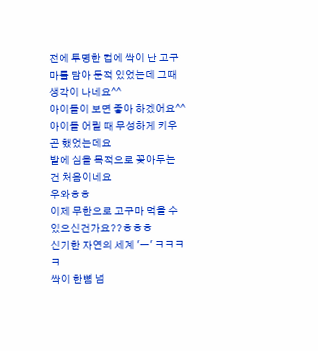전에 투명한 컵에 싹이 난 고구마를 담아 둔적 있었는데 그때 생각이 나네요^^
아이들이 보면 좋아 하겠어요^^
아이들 어릴 때 무성하게 키우곤 했었는데요
밭에 심을 목적으로 꽂아두는 건 처음이네요
우와ㅎㅎ
이제 무한으로 고구마 먹을 수 있으신건가요??ㅎㅎㅎ
신기한 자연의 세계 'ㅡ' ㅋㅋㅋㅋ
싹이 한뼘 넘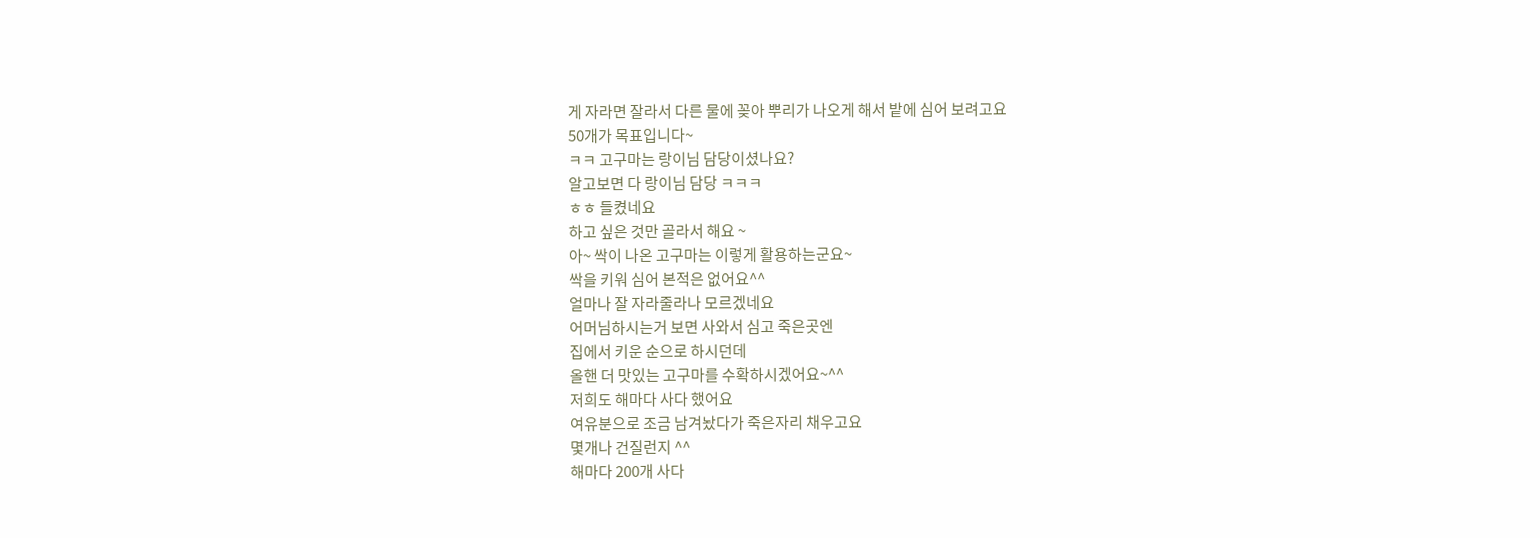게 자라면 잘라서 다른 물에 꽂아 뿌리가 나오게 해서 밭에 심어 보려고요
50개가 목표입니다~
ㅋㅋ 고구마는 랑이님 담당이셨나요?
알고보면 다 랑이님 담당 ㅋㅋㅋ
ㅎㅎ 들켰네요
하고 싶은 것만 골라서 해요 ~
아~ 싹이 나온 고구마는 이렇게 활용하는군요~
싹을 키워 심어 본적은 없어요^^
얼마나 잘 자라줄라나 모르겠네요
어머님하시는거 보면 사와서 심고 죽은곳엔
집에서 키운 순으로 하시던데
올핸 더 맛있는 고구마를 수확하시겠어요~^^
저희도 해마다 사다 했어요
여유분으로 조금 남겨놨다가 죽은자리 채우고요
몇개나 건질런지 ^^
해마다 200개 사다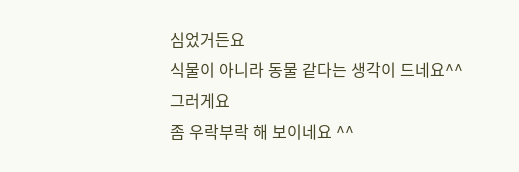심었거든요
식물이 아니라 동물 같다는 생각이 드네요^^
그러게요
좀 우락부락 해 보이네요 ^^